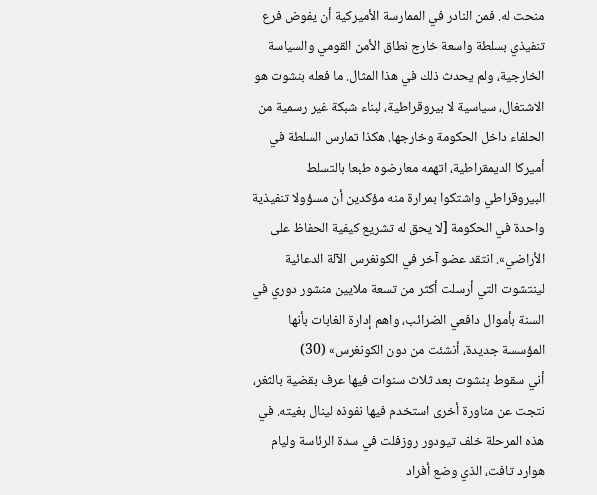منحت له. فمن النادر في الممارسة الأميركية أن يفوض فرع تنفيذي بسلطة واسعة خارج نطاق الأمن القومي والسياسة الخارجية، ولم يحدث ذلك في هذا المثال. ما فعله بنشوت هو الاشتغال، سياسية لا بيروقراطية، لبناء شبكة غير رسمية من الحلفاء داخل الحكومة وخارجها. هكذا تمارس السلطة في أميركا الديمقراطية، اتهمه معارضوه طبعا بالتسلط البيروقراطي واشتكوا بمرارة منه مؤكدين أن مسؤولا تنفيذية واحدة في الحكومة [لا يحق له تشريع كيفية الحفاظ على الأراضي». انتقد عضو آخر في الكونغرس الآلة الدعائية لينتشوت التي أرسلت أكثر من تسعة ملايين منشور دوري في السنة بأموال دافعي الضرائب، واهم إدارة الغابات بأنها المؤسسة جديدة، أنشئت من دون الكونغرس» (30)
أني سقوط بنشوت بعد ثلاث سنوات فيها عرف بقضية بالثغر، نتجت عن مناورة أخرى استخدم فيها نفوذه لينال بغيته. في هذه المرحلة خلف تيودور روزفلت في سدة الرئاسة وليام هوارد تافت، الذي وضع أفراد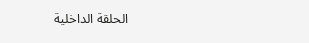الحلقة الداخلية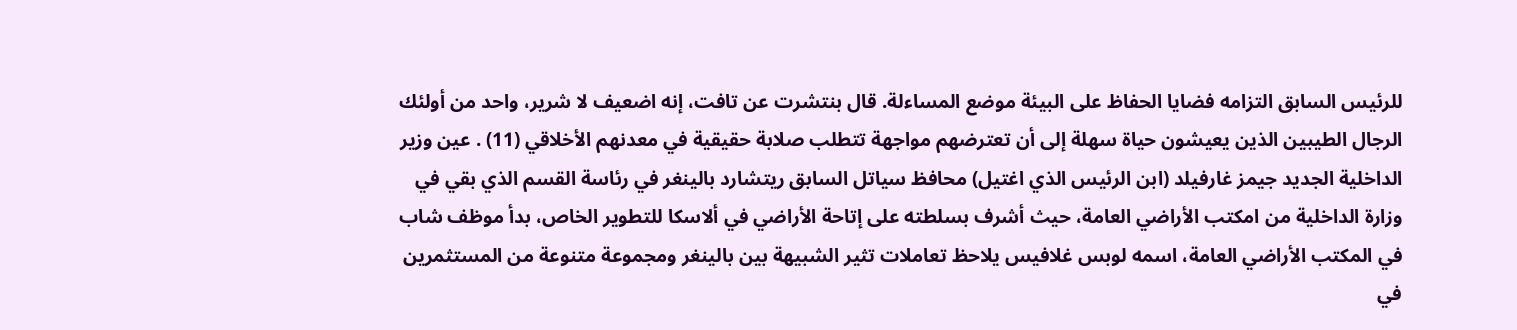للرئيس السابق التزامه فضايا الحفاظ على البيئة موضع المساءلة. قال بنتشرت عن تافت، إنه اضعيف لا شرير، واحد من أولئك الرجال الطيبين الذين يعيشون حياة سهلة إلى أن تعترضهم مواجهة تتطلب صلابة حقيقية في معدنهم الأخلاقي (11) . عين وزير الداخلية الجديد جيمز غارفيلد (ابن الرئيس الذي اغتيل) محافظ سياتل السابق ريتشارد بالينغر في رئاسة القسم الذي بقي في وزارة الداخلية من امكتب الأراضي العامة، حيث أشرف بسلطته على إتاحة الأراضي في ألاسكا للتطوير الخاص، بدأ موظف شاب في المكتب الأراضي العامة، اسمه لوبس غلافيس يلاحظ تعاملات تثير الشبيهة بين بالينغر ومجموعة متنوعة من المستثمرين في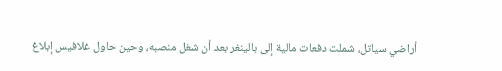أراضي سياتل، شملت دفعات مالية إلى بالينغر بعد أن شغل منصبه، وحين حاول غلافيس إبلاغ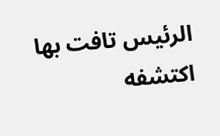الرئيس تافت بها اكتشفه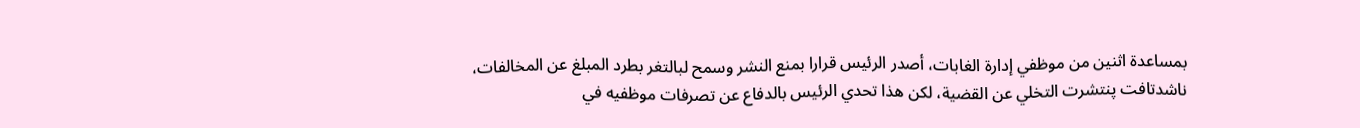بمساعدة اثنين من موظفي إدارة الغابات، أصدر الرئيس قرارا بمنع النشر وسمح لبالتغر بطرد المبلغ عن المخالفات، ناشدتافت پنتشرت التخلي عن القضية، لكن هذا تحدي الرئيس بالدفاع عن تصرفات موظفيه في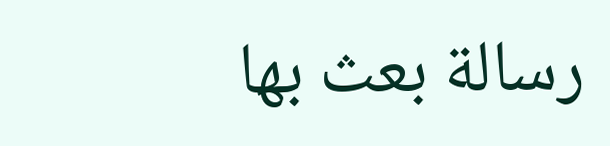رسالة بعث بها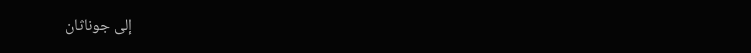إلى جوناثان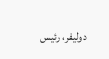دوليفر، رئيس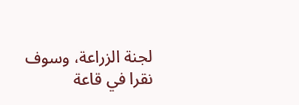لجنة الزراعة، وسوف نقرا في قاعة